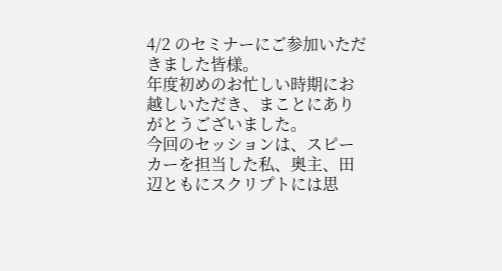4/2 のセミナーにご参加いただきました皆様。
年度初めのお忙しい時期にお越しいただき、まことにありがとうございました。
今回のセッションは、スピーカーを担当した私、奥主、田辺ともにスクリプトには思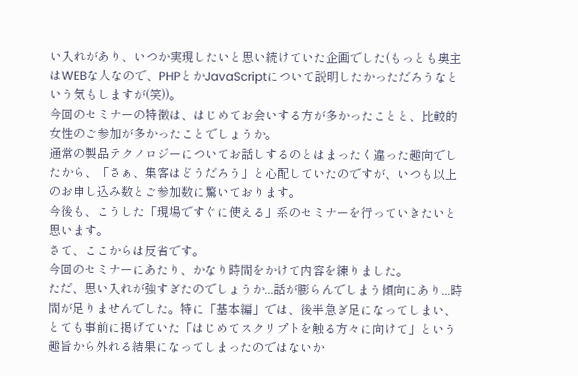い入れがあり、いつか実現したいと思い続けていた企画でした(もっとも奥主はWEBな人なので、PHPとかJavaScriptについて説明したかっただろうなという気もしますが(笑))。
今回のセミナーの特徴は、はじめてお会いする方が多かったことと、比較的女性のご参加が多かったことでしょうか。
通常の製品テクノロジーについてお話しするのとはまったく違った趣向でしたから、「さぁ、集客はどうだろう」と心配していたのですが、いつも以上のお申し込み数とご参加数に驚いております。
今後も、こうした「現場ですぐに使える」系のセミナーを行っていきたいと思います。
さて、ここからは反省です。
今回のセミナーにあたり、かなり時間をかけて内容を練りました。
ただ、思い入れが強すぎたのでしょうか...話が膨らんでしまう傾向にあり...時間が足りませんでした。特に「基本編」では、後半急ぎ足になってしまい、とても事前に掲げていた「はじめてスクリプトを触る方々に向けて」という趣旨から外れる結果になってしまったのではないか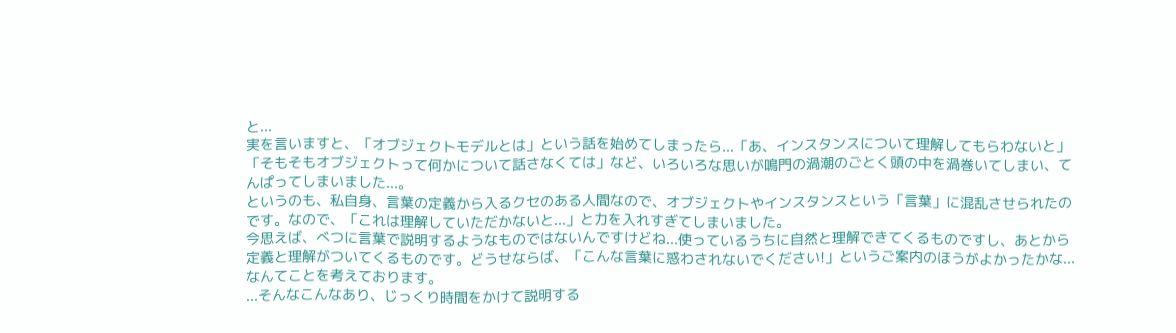と...
実を言いますと、「オブジェクトモデルとは」という話を始めてしまったら...「あ、インスタンスについて理解してもらわないと」「そもそもオブジェクトって何かについて話さなくては」など、いろいろな思いが鳴門の渦潮のごとく頭の中を渦巻いてしまい、てんぱってしまいました...。
というのも、私自身、言葉の定義から入るクセのある人間なので、オブジェクトやインスタンスという「言葉」に混乱させられたのです。なので、「これは理解していただかないと...」と力を入れすぎてしまいました。
今思えば、べつに言葉で説明するようなものではないんですけどね...使っているうちに自然と理解できてくるものですし、あとから定義と理解がついてくるものです。どうせならば、「こんな言葉に惑わされないでください!」というご案内のほうがよかったかな...なんてことを考えております。
...そんなこんなあり、じっくり時間をかけて説明する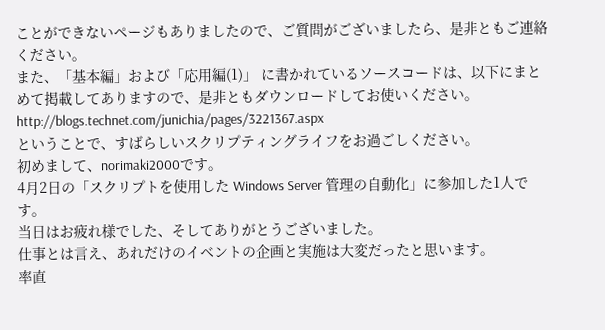ことができないページもありましたので、ご質問がございましたら、是非ともご連絡ください。
また、「基本編」および「応用編(1)」 に書かれているソースコードは、以下にまとめて掲載してありますので、是非ともダウンロードしてお使いください。
http://blogs.technet.com/junichia/pages/3221367.aspx
ということで、すばらしいスクリプティングライフをお過ごしください。
初めまして、norimaki2000です。
4月2日の「スクリプトを使用した Windows Server 管理の自動化」に参加した1人です。
当日はお疲れ様でした、そしてありがとうございました。
仕事とは言え、あれだけのイベントの企画と実施は大変だったと思います。
率直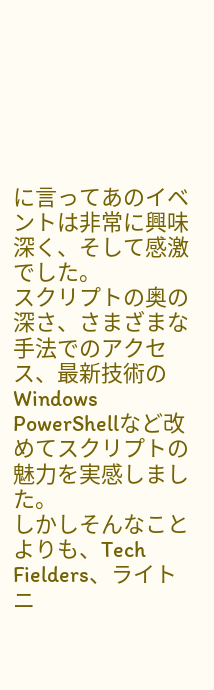に言ってあのイベントは非常に興味深く、そして感激でした。
スクリプトの奥の深さ、さまざまな手法でのアクセス、最新技術のWindows PowerShellなど改めてスクリプトの魅力を実感しました。
しかしそんなことよりも、Tech Fielders、ライトニ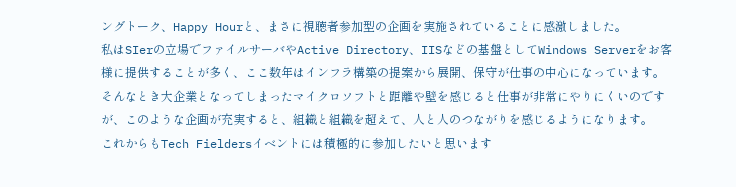ングトーク、Happy Hourと、まさに視聴者参加型の企画を実施されていることに感激しました。
私はSIerの立場でファイルサーバやActive Directory、IISなどの基盤としてWindows Serverをお客様に提供することが多く、ここ数年はインフラ構築の提案から展開、保守が仕事の中心になっています。
そんなとき大企業となってしまったマイクロソフトと距離や壁を感じると仕事が非常にやりにくいのですが、このような企画が充実すると、組織と組織を超えて、人と人のつながりを感じるようになります。
これからもTech Fieldersイベントには積極的に参加したいと思います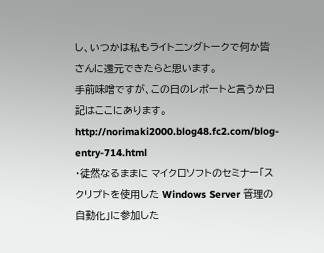し、いつかは私もライトニングトークで何か皆さんに還元できたらと思います。
手前味噌ですが、この日のレポートと言うか日記はここにあります。
http://norimaki2000.blog48.fc2.com/blog-entry-714.html
・徒然なるままに マイクロソフトのセミナー「スクリプトを使用した Windows Server 管理の自動化」に参加した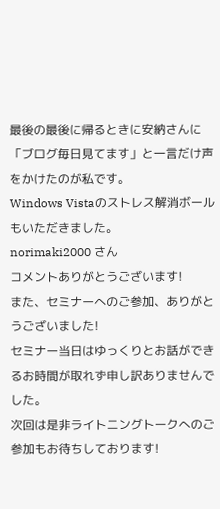最後の最後に帰るときに安納さんに「ブログ毎日見てます」と一言だけ声をかけたのが私です。
Windows Vistaのストレス解消ボールもいただきました。
norimaki2000 さん
コメントありがとうございます!
また、セミナーへのご参加、ありがとうございました!
セミナー当日はゆっくりとお話ができるお時間が取れず申し訳ありませんでした。
次回は是非ライトニングトークへのご参加もお待ちしております!